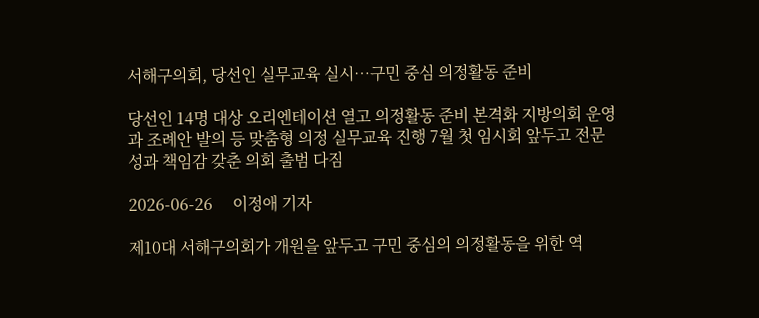서해구의회, 당선인 실무교육 실시…구민 중심 의정활동 준비

당선인 14명 대상 오리엔테이션 열고 의정활동 준비 본격화 지방의회 운영과 조례안 발의 등 맞춤형 의정 실무교육 진행 7월 첫 임시회 앞두고 전문성과 책임감 갖춘 의회 출범 다짐

2026-06-26     이정애 기자

제10대 서해구의회가 개원을 앞두고 구민 중심의 의정활동을 위한 역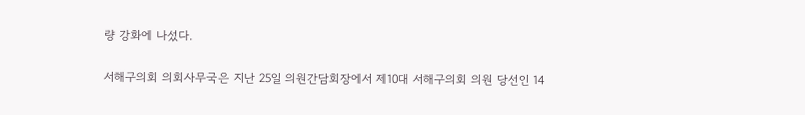량 강화에 나섰다.

서해구의회 의회사무국은 지난 25일 의원간담회장에서 제10대 서해구의회 의원 당선인 14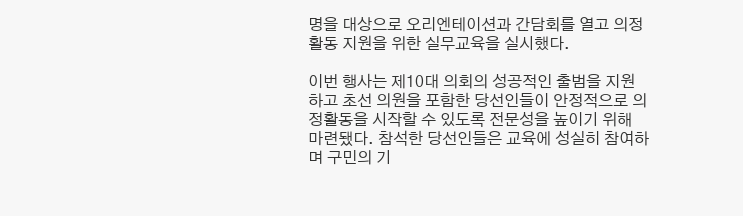명을 대상으로 오리엔테이션과 간담회를 열고 의정활동 지원을 위한 실무교육을 실시했다.

이번 행사는 제10대 의회의 성공적인 출범을 지원하고 초선 의원을 포함한 당선인들이 안정적으로 의정활동을 시작할 수 있도록 전문성을 높이기 위해 마련됐다. 참석한 당선인들은 교육에 성실히 참여하며 구민의 기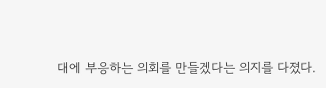대에 부응하는 의회를 만들겠다는 의지를 다졌다.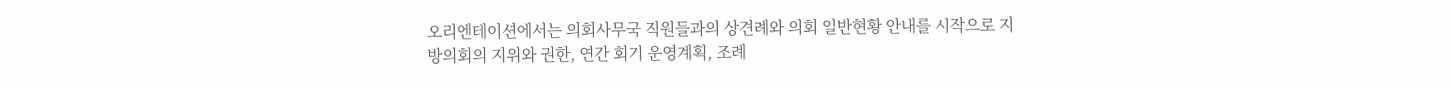오리엔테이션에서는 의회사무국 직원들과의 상견례와 의회 일반현황 안내를 시작으로 지방의회의 지위와 권한, 연간 회기 운영계획, 조례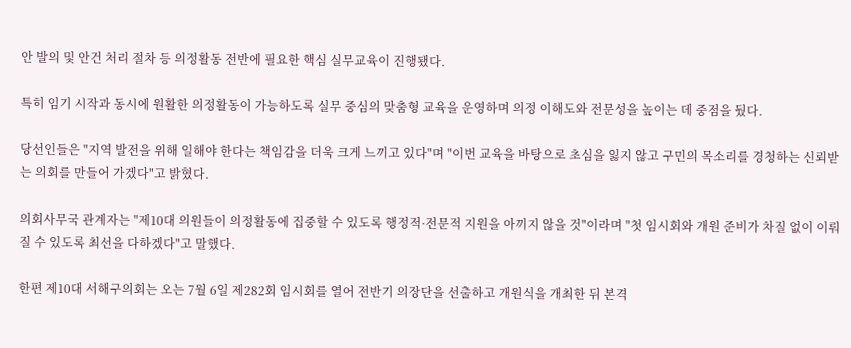안 발의 및 안건 처리 절차 등 의정활동 전반에 필요한 핵심 실무교육이 진행됐다.

특히 임기 시작과 동시에 원활한 의정활동이 가능하도록 실무 중심의 맞춤형 교육을 운영하며 의정 이해도와 전문성을 높이는 데 중점을 뒀다.

당선인들은 "지역 발전을 위해 일해야 한다는 책임감을 더욱 크게 느끼고 있다"며 "이번 교육을 바탕으로 초심을 잃지 않고 구민의 목소리를 경청하는 신뢰받는 의회를 만들어 가겠다"고 밝혔다.

의회사무국 관계자는 "제10대 의원들이 의정활동에 집중할 수 있도록 행정적·전문적 지원을 아끼지 않을 것"이라며 "첫 임시회와 개원 준비가 차질 없이 이뤄질 수 있도록 최선을 다하겠다"고 말했다.

한편 제10대 서해구의회는 오는 7월 6일 제282회 임시회를 열어 전반기 의장단을 선출하고 개원식을 개최한 뒤 본격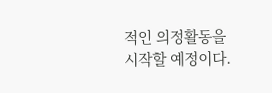적인 의정활동을 시작할 예정이다.